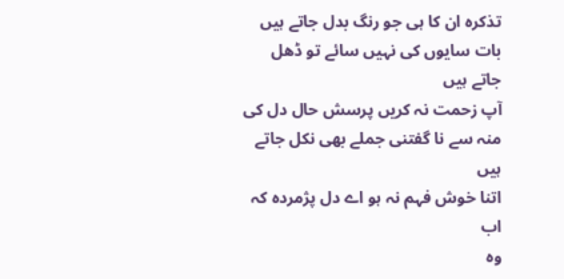تذکرہ ان کا ہی جو رنگ بدل جاتے ہیں
بات سایوں کی نہیں سائے تو ڈھل جاتے ہیں
آپ زحمت نہ کریں پرسش حال دل کی
منہ سے نا گفتنی جملے بھی نکل جاتے ہیں
اتنا خوش فہم نہ ہو اے دل پژمردہ کہ اب
وہ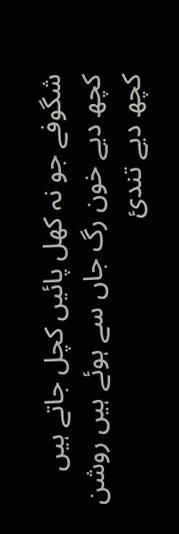شگوفے جو نہ کھل پائیں کچل جاتے ہیں
کچھ دیے خون رگ جاں سے ہوئے ہیں روشن
کچھ دیے تندیٔ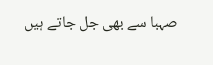صہبا سے بھی جل جاتے ہیں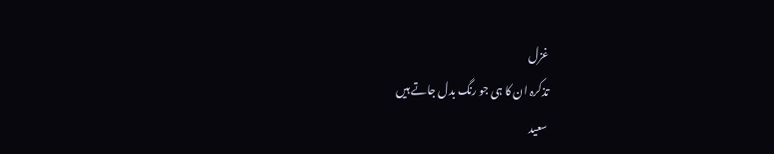غزل
تذکرہ ان کا ہی جو رنگ بدل جاتے ہیں
سعید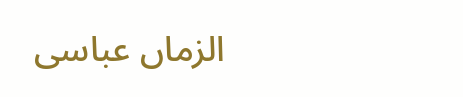الزماں عباسی